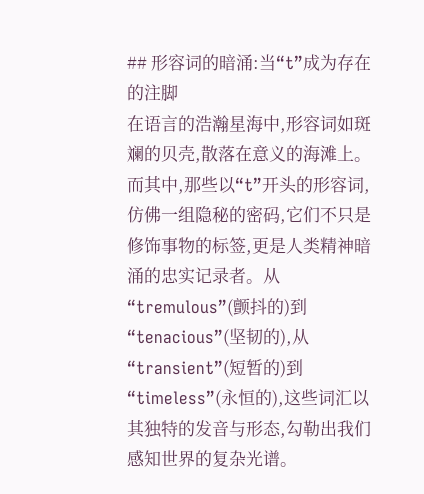## 形容词的暗涌:当“t”成为存在的注脚
在语言的浩瀚星海中,形容词如斑斓的贝壳,散落在意义的海滩上。而其中,那些以“t”开头的形容词,仿佛一组隐秘的密码,它们不只是修饰事物的标签,更是人类精神暗涌的忠实记录者。从“tremulous”(颤抖的)到“tenacious”(坚韧的),从“transient”(短暂的)到“timeless”(永恒的),这些词汇以其独特的发音与形态,勾勒出我们感知世界的复杂光谱。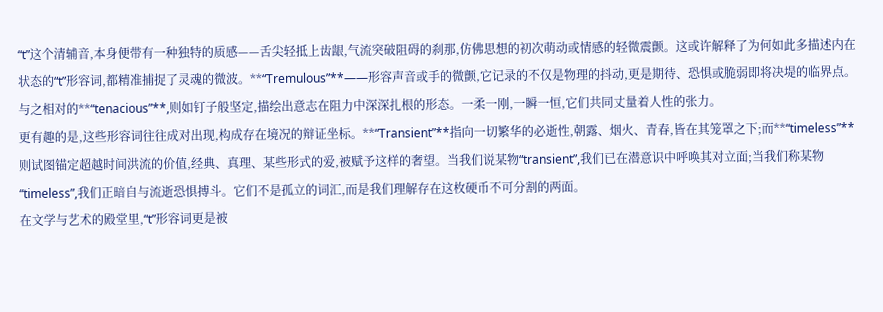“t”这个清辅音,本身便带有一种独特的质感——舌尖轻抵上齿龈,气流突破阻碍的刹那,仿佛思想的初次萌动或情感的轻微震颤。这或许解释了为何如此多描述内在状态的“t”形容词,都精准捕捉了灵魂的微波。**“Tremulous”**——形容声音或手的微颤,它记录的不仅是物理的抖动,更是期待、恐惧或脆弱即将决堤的临界点。与之相对的**“tenacious”**,则如钉子般坚定,描绘出意志在阻力中深深扎根的形态。一柔一刚,一瞬一恒,它们共同丈量着人性的张力。
更有趣的是,这些形容词往往成对出现,构成存在境况的辩证坐标。**“Transient”**指向一切繁华的必逝性,朝露、烟火、青春,皆在其笼罩之下;而**“timeless”**则试图锚定超越时间洪流的价值,经典、真理、某些形式的爱,被赋予这样的奢望。当我们说某物“transient”,我们已在潜意识中呼唤其对立面;当我们称某物“timeless”,我们正暗自与流逝恐惧搏斗。它们不是孤立的词汇,而是我们理解存在这枚硬币不可分割的两面。
在文学与艺术的殿堂里,“t”形容词更是被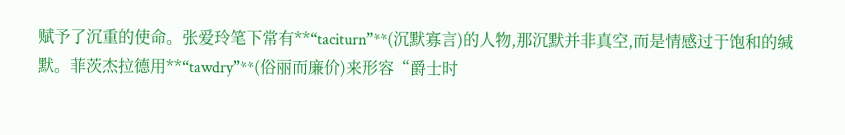赋予了沉重的使命。张爱玲笔下常有**“taciturn”**(沉默寡言)的人物,那沉默并非真空,而是情感过于饱和的缄默。菲茨杰拉德用**“tawdry”**(俗丽而廉价)来形容“爵士时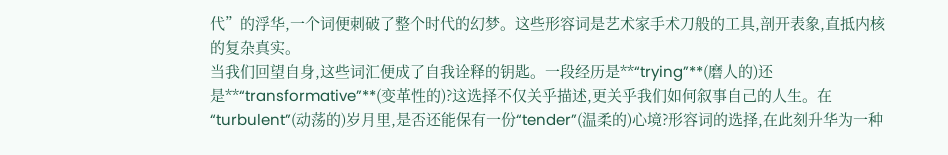代”的浮华,一个词便刺破了整个时代的幻梦。这些形容词是艺术家手术刀般的工具,剖开表象,直抵内核的复杂真实。
当我们回望自身,这些词汇便成了自我诠释的钥匙。一段经历是**“trying”**(磨人的)还是**“transformative”**(变革性的)?这选择不仅关乎描述,更关乎我们如何叙事自己的人生。在“turbulent”(动荡的)岁月里,是否还能保有一份“tender”(温柔的)心境?形容词的选择,在此刻升华为一种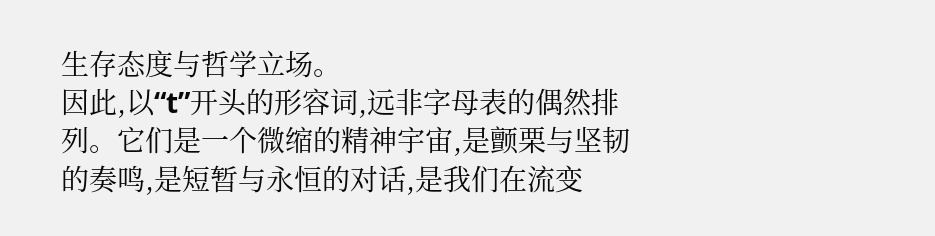生存态度与哲学立场。
因此,以“t”开头的形容词,远非字母表的偶然排列。它们是一个微缩的精神宇宙,是颤栗与坚韧的奏鸣,是短暂与永恒的对话,是我们在流变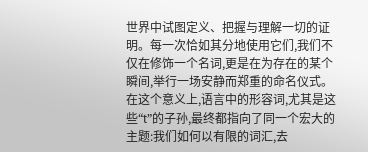世界中试图定义、把握与理解一切的证明。每一次恰如其分地使用它们,我们不仅在修饰一个名词,更是在为存在的某个瞬间,举行一场安静而郑重的命名仪式。在这个意义上,语言中的形容词,尤其是这些“t”的子孙,最终都指向了同一个宏大的主题:我们如何以有限的词汇,去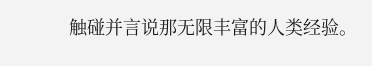触碰并言说那无限丰富的人类经验。